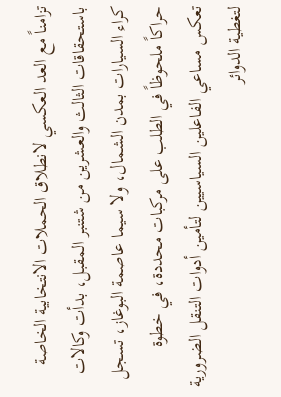تزامناً مع العد العكسي لانطلاق الحملات الانتخابية الخاصة باستحقاقات الثالث والعشرين من شتنبر المقبل، بدأت وكالات كراء السيارات بمدن الشمال، ولا سيما عاصمة البوغاز، تسجل حراكاً ملحوظاً في الطلب على مركبات محددة، في خطوة تعكس مساعي الفاعلين السياسيين لتأمين أدوات التنقل الضرورية لتغطية الدوائر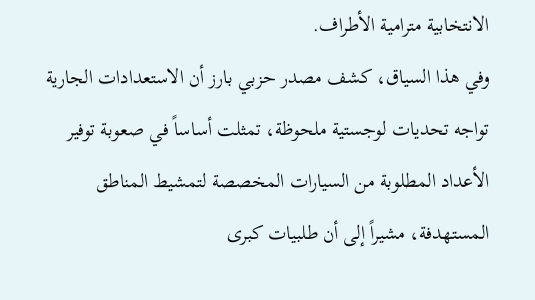الانتخابية مترامية الأطراف.
وفي هذا السياق، كشف مصدر حزبي بارز أن الاستعدادات الجارية تواجه تحديات لوجستية ملحوظة، تمثلت أساساً في صعوبة توفير الأعداد المطلوبة من السيارات المخصصة لتمشيط المناطق المستهدفة، مشيراً إلى أن طلبيات كبرى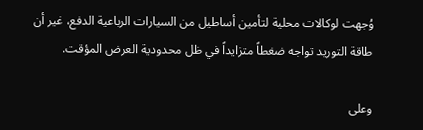وُجهت لوكالات محلية لتأمين أساطيل من السيارات الرباعية الدفع، غير أن طاقة التوريد تواجه ضغطاً متزايداً في ظل محدودية العرض المؤقت.

وعلى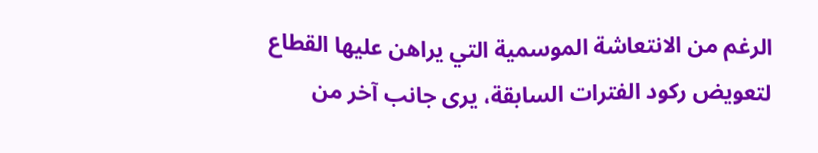الرغم من الانتعاشة الموسمية التي يراهن عليها القطاع لتعويض ركود الفترات السابقة، يرى جانب آخر من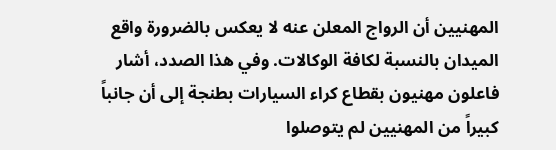المهنيين أن الرواج المعلن عنه لا يعكس بالضرورة واقع الميدان بالنسبة لكافة الوكالات. وفي هذا الصدد، أشار فاعلون مهنيون بقطاع كراء السيارات بطنجة إلى أن جانباً كبيراً من المهنيين لم يتوصلوا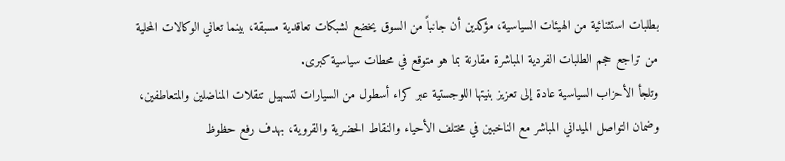بطلبات استثنائية من الهيئات السياسية، مؤكدين أن جانباً من السوق يخضع لشبكات تعاقدية مسبقة، بينما تعاني الوكالات المحلية من تراجع حجم الطلبات الفردية المباشرة مقارنة بما هو متوقع في محطات سياسية كبرى.
وتلجأ الأحزاب السياسية عادة إلى تعزيز بنيتها اللوجستية عبر كراء أسطول من السيارات لتسهيل تنقلات المناضلين والمتعاطفين، وضمان التواصل الميداني المباشر مع الناخبين في مختلف الأحياء والنقاط الحضرية والقروية، بهدف رفع حظوظ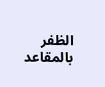الظفر بالمقاعد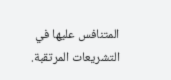المتنافس عليها في التشريعات المرتقبة.